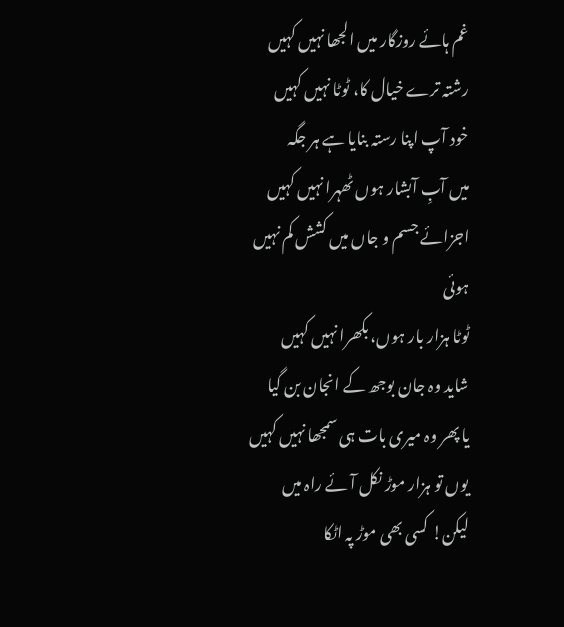غم ہائے روزگار میں الجھا نہیں کہیں
رشتہ ترے خیال کا، ٹوٹا نہیں کہیں
خود آپ اپنا رستہ بنایا ہے ہر جگہ
میں آبِ آبشار ہوں ٹھہرا نہیں کہیں
اجزائے جسم و جاں میں کشش کم نہیں ہوئی
ٹوٹا ہزار بار ہوں، بکھرا نہیں کہیں
شاید وہ جان بوجھ کے انجان بن گیا
یا پھر وہ میری بات ہی سمجھا نہیں کہیں
یوں تو ہزار موڑ نکل آئے راہ میں
لیکن! کسی بھی موڑ پہ اٹکا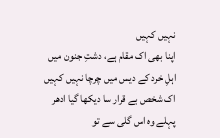نہیں کہیں
اپنا بھی اک مقام ہے، دشتِ جنون میں
اہلِ خرد کے دیس میں چرچا نہیں کہیں
اک شخص بے قرار سا دیکھا گیا ادھر
پہلے وہ اس گلی سے تو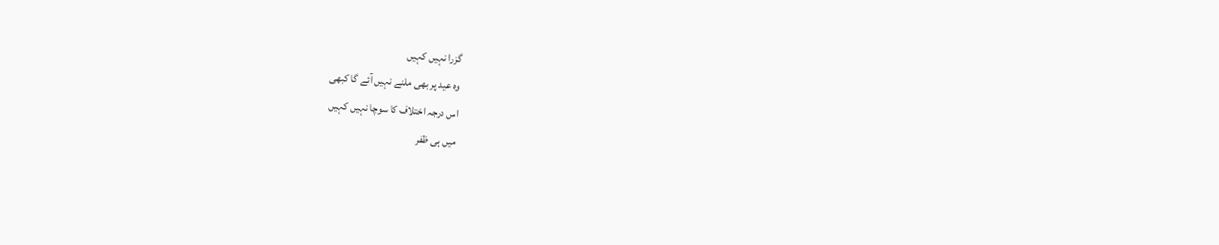گزرا نہیں کہیں
وہ عید پر بھی ملنے نہیں آئے گا کبھی
اس درجہ اختلاف کا سوچا نہیں کہیں
میں ہی ظفر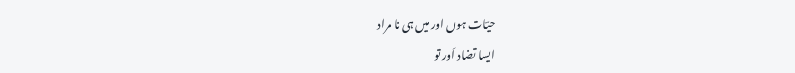حیؔات ہوں اور میں ہی نا مراد
ایسا تضاد اَور تو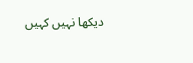دیکھا نہیں کہیں